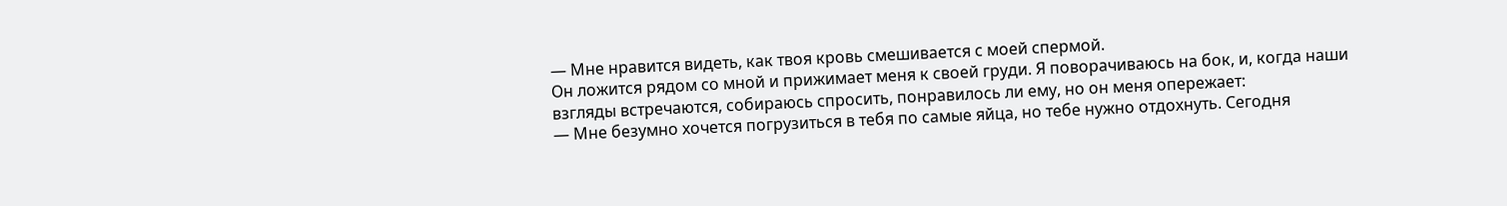— Мне нравится видеть, как твоя кровь смешивается с моей спермой.
Он ложится рядом со мной и прижимает меня к своей груди. Я поворачиваюсь на бок, и, когда наши взгляды встречаются, собираюсь спросить, понравилось ли ему, но он меня опережает:
— Мне безумно хочется погрузиться в тебя по самые яйца, но тебе нужно отдохнуть. Сегодня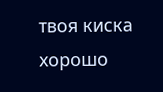твоя киска хорошо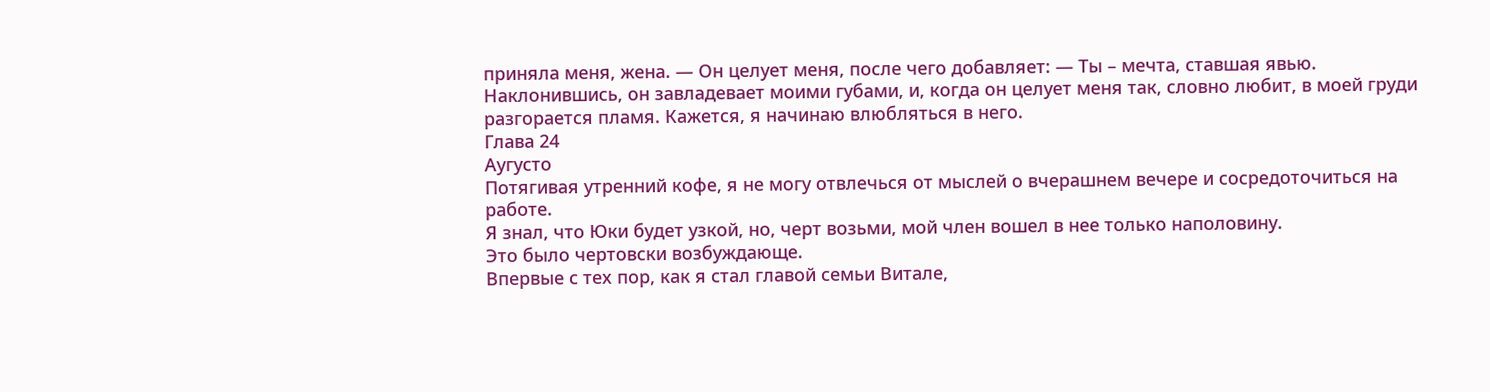приняла меня, жена. — Он целует меня, после чего добавляет: — Ты – мечта, ставшая явью.
Наклонившись, он завладевает моими губами, и, когда он целует меня так, словно любит, в моей груди разгорается пламя. Кажется, я начинаю влюбляться в него.
Глава 24
Аугусто
Потягивая утренний кофе, я не могу отвлечься от мыслей о вчерашнем вечере и сосредоточиться на работе.
Я знал, что Юки будет узкой, но, черт возьми, мой член вошел в нее только наполовину.
Это было чертовски возбуждающе.
Впервые с тех пор, как я стал главой семьи Витале,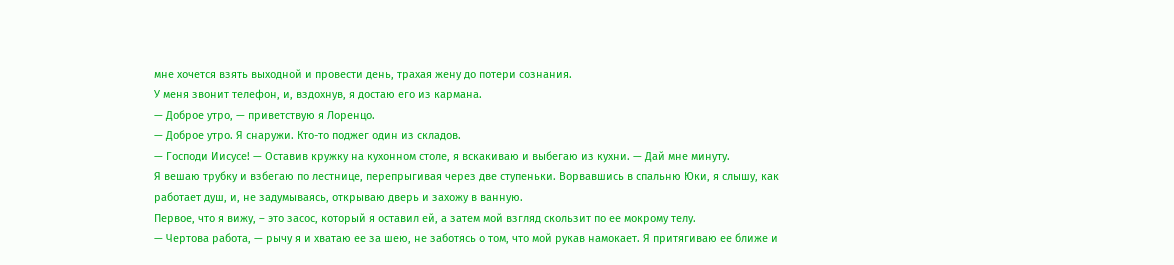мне хочется взять выходной и провести день, трахая жену до потери сознания.
У меня звонит телефон, и, вздохнув, я достаю его из кармана.
— Доброе утро, — приветствую я Лоренцо.
— Доброе утро. Я снаружи. Кто-то поджег один из складов.
— Господи Иисусе! — Оставив кружку на кухонном столе, я вскакиваю и выбегаю из кухни. — Дай мне минуту.
Я вешаю трубку и взбегаю по лестнице, перепрыгивая через две ступеньки. Ворвавшись в спальню Юки, я слышу, как работает душ, и, не задумываясь, открываю дверь и захожу в ванную.
Первое, что я вижу, – это засос, который я оставил ей, а затем мой взгляд скользит по ее мокрому телу.
— Чертова работа, — рычу я и хватаю ее за шею, не заботясь о том, что мой рукав намокает. Я притягиваю ее ближе и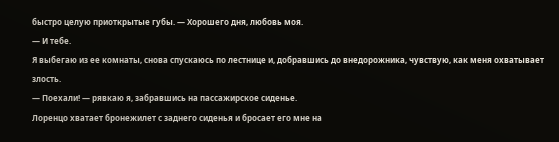быстро целую приоткрытые губы. — Хорошего дня, любовь моя.
— И тебе.
Я выбегаю из ее комнаты, снова спускаюсь по лестнице и, добравшись до внедорожника, чувствую, как меня охватывает злость.
— Поехали! — рявкаю я, забравшись на пассажирское сиденье.
Лоренцо хватает бронежилет с заднего сиденья и бросает его мне на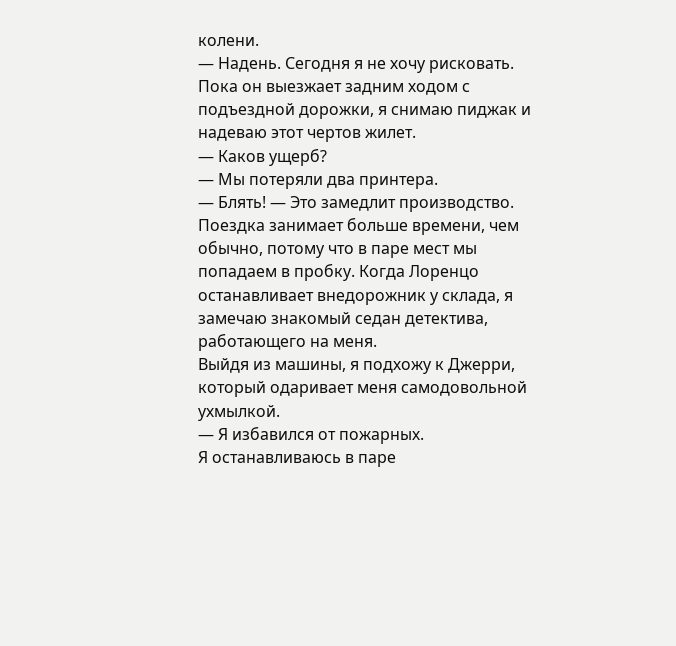колени.
— Надень. Сегодня я не хочу рисковать.
Пока он выезжает задним ходом с подъездной дорожки, я снимаю пиджак и надеваю этот чертов жилет.
— Каков ущерб?
— Мы потеряли два принтера.
— Блять! — Это замедлит производство.
Поездка занимает больше времени, чем обычно, потому что в паре мест мы попадаем в пробку. Когда Лоренцо останавливает внедорожник у склада, я замечаю знакомый седан детектива, работающего на меня.
Выйдя из машины, я подхожу к Джерри, который одаривает меня самодовольной ухмылкой.
— Я избавился от пожарных.
Я останавливаюсь в паре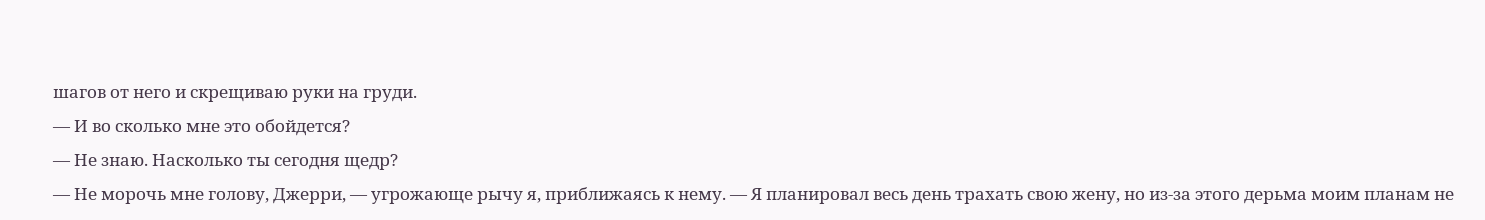шагов от него и скрещиваю руки на груди.
— И во сколько мне это обойдется?
— Не знаю. Насколько ты сегодня щедр?
— Не морочь мне голову, Джерри, — угрожающе рычу я, приближаясь к нему. — Я планировал весь день трахать свою жену, но из-за этого дерьма моим планам не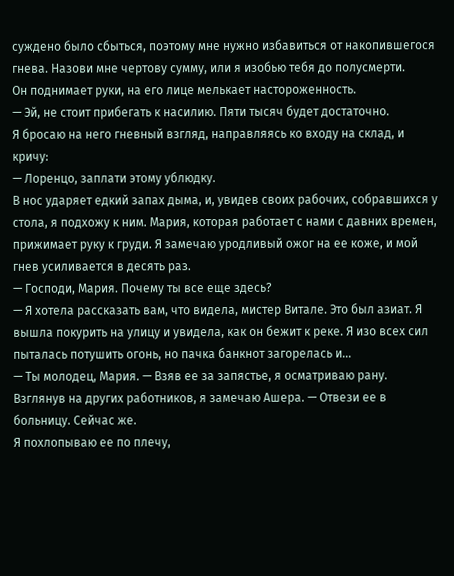суждено было сбыться, поэтому мне нужно избавиться от накопившегося гнева. Назови мне чертову сумму, или я изобью тебя до полусмерти.
Он поднимает руки, на его лице мелькает настороженность.
— Эй, не стоит прибегать к насилию. Пяти тысяч будет достаточно.
Я бросаю на него гневный взгляд, направляясь ко входу на склад, и кричу:
— Лоренцо, заплати этому ублюдку.
В нос ударяет едкий запах дыма, и, увидев своих рабочих, собравшихся у стола, я подхожу к ним. Мария, которая работает с нами с давних времен, прижимает руку к груди. Я замечаю уродливый ожог на ее коже, и мой гнев усиливается в десять раз.
— Господи, Мария. Почему ты все еще здесь?
— Я хотела рассказать вам, что видела, мистер Витале. Это был азиат. Я вышла покурить на улицу и увидела, как он бежит к реке. Я изо всех сил пыталась потушить огонь, но пачка банкнот загорелась и...
— Ты молодец, Мария. — Взяв ее за запястье, я осматриваю рану. Взглянув на других работников, я замечаю Ашера. — Отвези ее в больницу. Сейчас же.
Я похлопываю ее по плечу,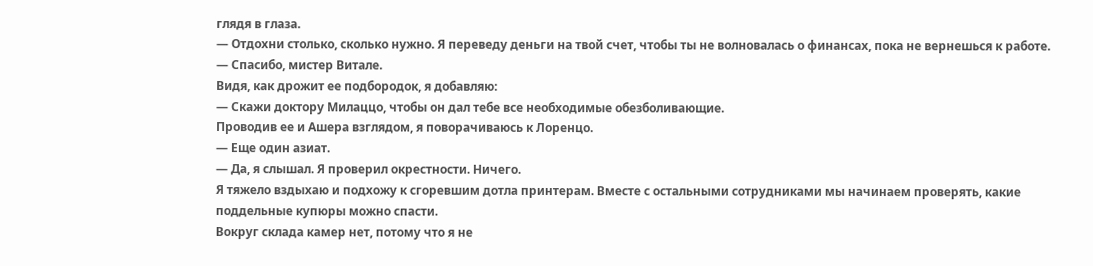глядя в глаза.
— Отдохни столько, сколько нужно. Я переведу деньги на твой счет, чтобы ты не волновалась о финансах, пока не вернешься к работе.
— Спасибо, мистер Витале.
Видя, как дрожит ее подбородок, я добавляю:
— Скажи доктору Милаццо, чтобы он дал тебе все необходимые обезболивающие.
Проводив ее и Ашера взглядом, я поворачиваюсь к Лоренцо.
— Еще один азиат.
— Да, я слышал. Я проверил окрестности. Ничего.
Я тяжело вздыхаю и подхожу к сгоревшим дотла принтерам. Вместе с остальными сотрудниками мы начинаем проверять, какие поддельные купюры можно спасти.
Вокруг склада камер нет, потому что я не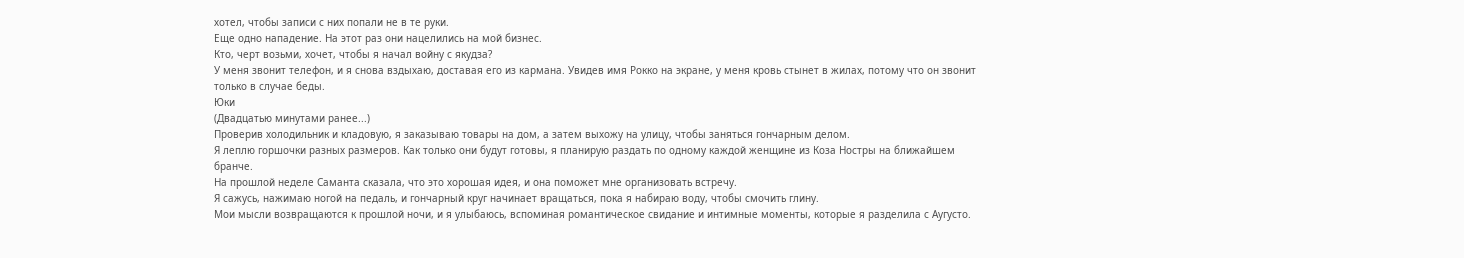хотел, чтобы записи с них попали не в те руки.
Еще одно нападение. На этот раз они нацелились на мой бизнес.
Кто, черт возьми, хочет, чтобы я начал войну с якудза?
У меня звонит телефон, и я снова вздыхаю, доставая его из кармана. Увидев имя Рокко на экране, у меня кровь стынет в жилах, потому что он звонит только в случае беды.
Юки
(Двадцатью минутами ранее...)
Проверив холодильник и кладовую, я заказываю товары на дом, а затем выхожу на улицу, чтобы заняться гончарным делом.
Я леплю горшочки разных размеров. Как только они будут готовы, я планирую раздать по одному каждой женщине из Коза Ностры на ближайшем бранче.
На прошлой неделе Саманта сказала, что это хорошая идея, и она поможет мне организовать встречу.
Я сажусь, нажимаю ногой на педаль, и гончарный круг начинает вращаться, пока я набираю воду, чтобы смочить глину.
Мои мысли возвращаются к прошлой ночи, и я улыбаюсь, вспоминая романтическое свидание и интимные моменты, которые я разделила с Аугусто.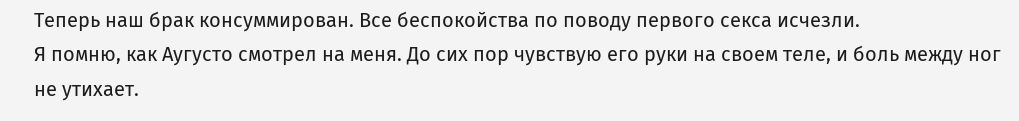Теперь наш брак консуммирован. Все беспокойства по поводу первого секса исчезли.
Я помню, как Аугусто смотрел на меня. До сих пор чувствую его руки на своем теле, и боль между ног не утихает.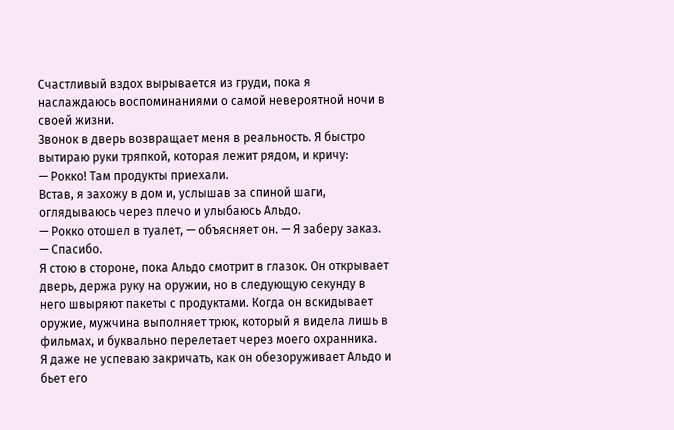Счастливый вздох вырывается из груди, пока я наслаждаюсь воспоминаниями о самой невероятной ночи в своей жизни.
Звонок в дверь возвращает меня в реальность. Я быстро вытираю руки тряпкой, которая лежит рядом, и кричу:
— Рокко! Там продукты приехали.
Встав, я захожу в дом и, услышав за спиной шаги, оглядываюсь через плечо и улыбаюсь Альдо.
— Рокко отошел в туалет, — объясняет он. — Я заберу заказ.
— Спасибо.
Я стою в стороне, пока Альдо смотрит в глазок. Он открывает дверь, держа руку на оружии, но в следующую секунду в него швыряют пакеты с продуктами. Когда он вскидывает оружие, мужчина выполняет трюк, который я видела лишь в фильмах, и буквально перелетает через моего охранника.
Я даже не успеваю закричать, как он обезоруживает Альдо и бьет его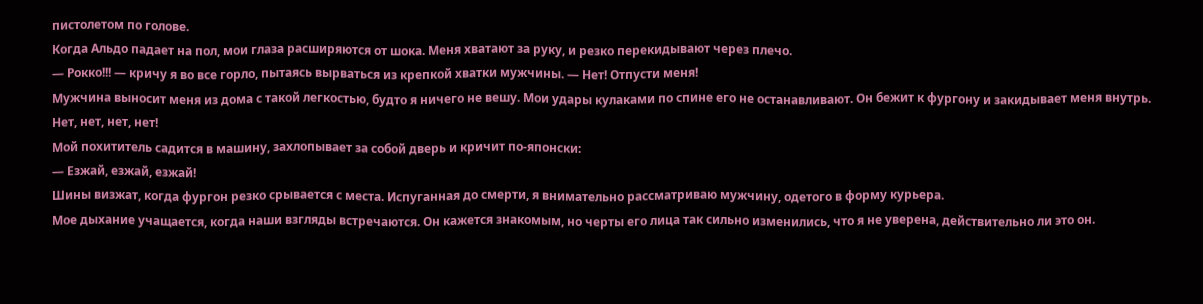пистолетом по голове.
Когда Альдо падает на пол, мои глаза расширяются от шока. Меня хватают за руку, и резко перекидывают через плечо.
— Рокко!!! — кричу я во все горло, пытаясь вырваться из крепкой хватки мужчины. — Нет! Отпусти меня!
Мужчина выносит меня из дома с такой легкостью, будто я ничего не вешу. Мои удары кулаками по спине его не останавливают. Он бежит к фургону и закидывает меня внутрь.
Нет, нет, нет, нет!
Мой похититель садится в машину, захлопывает за собой дверь и кричит по-японски:
— Езжай, езжай, езжай!
Шины визжат, когда фургон резко срывается с места. Испуганная до смерти, я внимательно рассматриваю мужчину, одетого в форму курьера.
Мое дыхание учащается, когда наши взгляды встречаются. Он кажется знакомым, но черты его лица так сильно изменились, что я не уверена, действительно ли это он.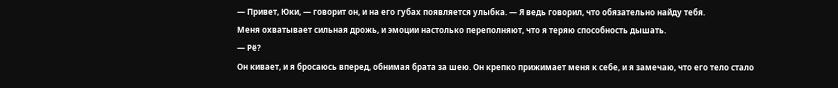— Привет, Юки, — говорит он, и на его губах появляется улыбка. — Я ведь говорил, что обязательно найду тебя.
Меня охватывает сильная дрожь, и эмоции настолько переполняют, что я теряю способность дышать.
— Рё?
Он кивает, и я бросаюсь вперед, обнимая брата за шею. Он крепко прижимает меня к себе, и я замечаю, что его тело стало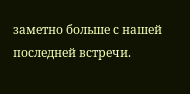заметно больше с нашей последней встречи.